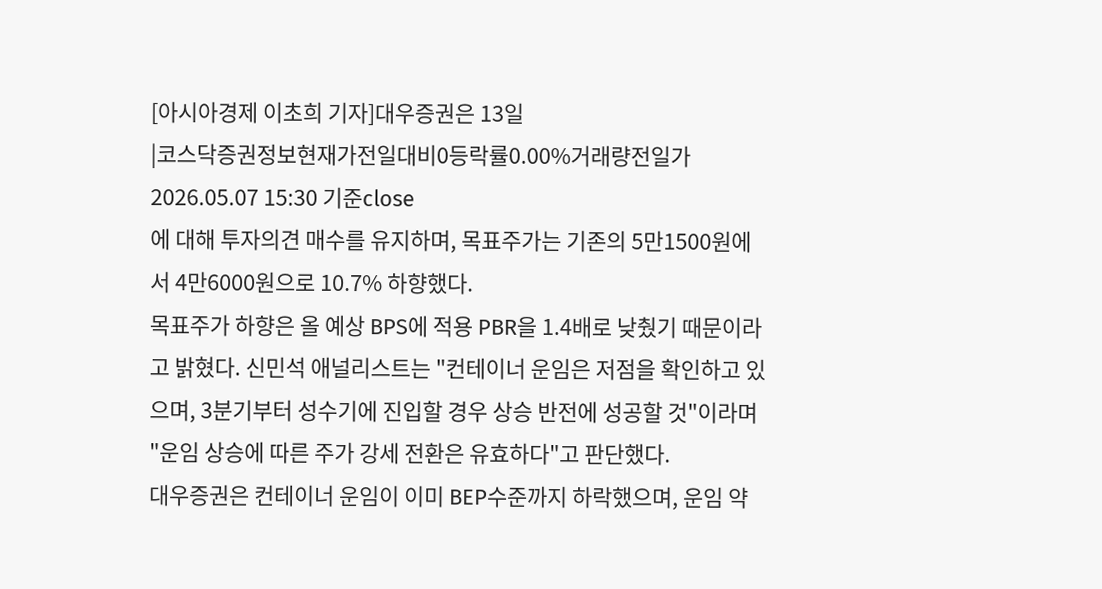[아시아경제 이초희 기자]대우증권은 13일
|코스닥증권정보현재가전일대비0등락률0.00%거래량전일가2026.05.07 15:30 기준close
에 대해 투자의견 매수를 유지하며, 목표주가는 기존의 5만1500원에서 4만6000원으로 10.7% 하향했다.
목표주가 하향은 올 예상 BPS에 적용 PBR을 1.4배로 낮췄기 때문이라고 밝혔다. 신민석 애널리스트는 "컨테이너 운임은 저점을 확인하고 있으며, 3분기부터 성수기에 진입할 경우 상승 반전에 성공할 것"이라며 "운임 상승에 따른 주가 강세 전환은 유효하다"고 판단했다.
대우증권은 컨테이너 운임이 이미 BEP수준까지 하락했으며, 운임 약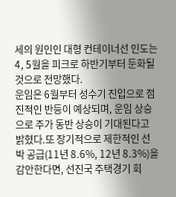세의 원인인 대형 컨테이너선 인도는 4, 5월을 피크로 하반기부터 둔화될 것으로 전망했다.
운임은 6월부터 성수기 진입으로 점진적인 반등이 예상되며, 운임 상승으로 주가 동반 상승이 기대된다고 밝혔다.또 장기적으로 제한적인 선박 공급(11년 8.6%, 12년 8.3%)을 감안한다면, 선진국 주택경기 회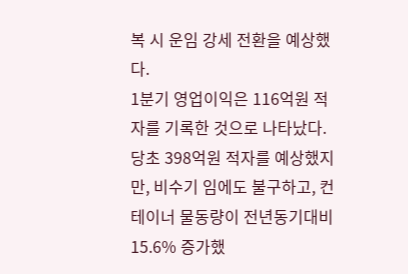복 시 운임 강세 전환을 예상했다.
1분기 영업이익은 116억원 적자를 기록한 것으로 나타났다. 당초 398억원 적자를 예상했지만, 비수기 임에도 불구하고, 컨테이너 물동량이 전년동기대비 15.6% 증가했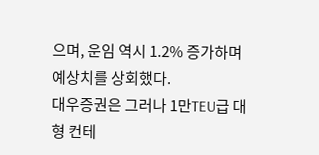으며, 운임 역시 1.2% 증가하며 예상치를 상회했다.
대우증권은 그러나 1만TEU급 대형 컨테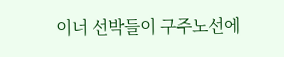이너 선박들이 구주노선에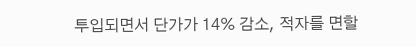투입되면서 단가가 14% 감소, 적자를 면할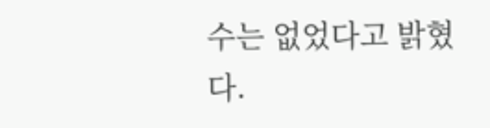수는 없었다고 밝혔다.